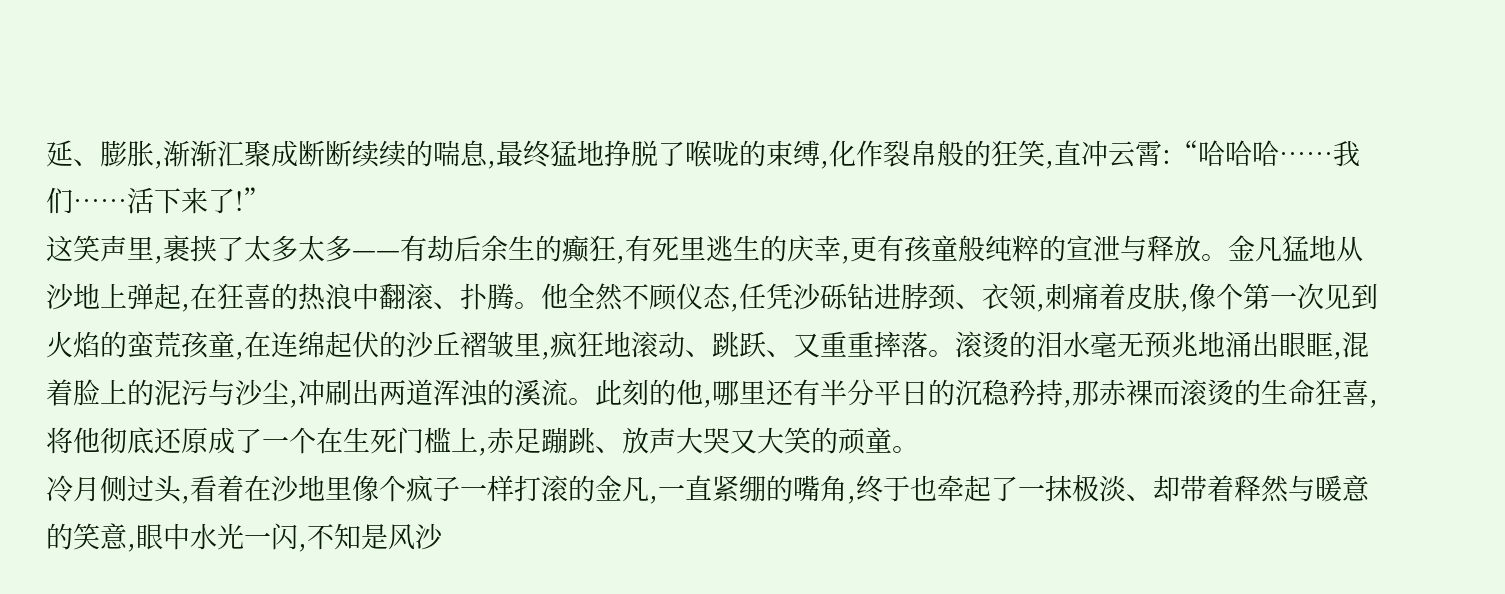延、膨胀,渐渐汇聚成断断续续的喘息,最终猛地挣脱了喉咙的束缚,化作裂帛般的狂笑,直冲云霄:“哈哈哈……我们……活下来了!”
这笑声里,裹挟了太多太多——有劫后余生的癫狂,有死里逃生的庆幸,更有孩童般纯粹的宣泄与释放。金凡猛地从沙地上弹起,在狂喜的热浪中翻滚、扑腾。他全然不顾仪态,任凭沙砾钻进脖颈、衣领,刺痛着皮肤,像个第一次见到火焰的蛮荒孩童,在连绵起伏的沙丘褶皱里,疯狂地滚动、跳跃、又重重摔落。滚烫的泪水毫无预兆地涌出眼眶,混着脸上的泥污与沙尘,冲刷出两道浑浊的溪流。此刻的他,哪里还有半分平日的沉稳矜持,那赤裸而滚烫的生命狂喜,将他彻底还原成了一个在生死门槛上,赤足蹦跳、放声大哭又大笑的顽童。
冷月侧过头,看着在沙地里像个疯子一样打滚的金凡,一直紧绷的嘴角,终于也牵起了一抹极淡、却带着释然与暖意的笑意,眼中水光一闪,不知是风沙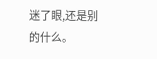迷了眼,还是别的什么。